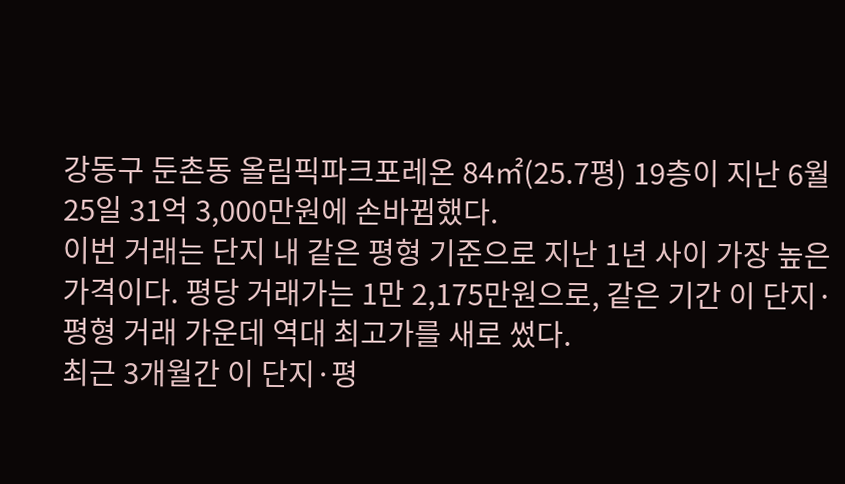강동구 둔촌동 올림픽파크포레온 84㎡(25.7평) 19층이 지난 6월 25일 31억 3,000만원에 손바뀜했다.
이번 거래는 단지 내 같은 평형 기준으로 지난 1년 사이 가장 높은 가격이다. 평당 거래가는 1만 2,175만원으로, 같은 기간 이 단지·평형 거래 가운데 역대 최고가를 새로 썼다.
최근 3개월간 이 단지·평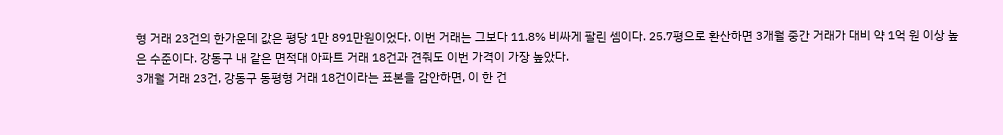형 거래 23건의 한가운데 값은 평당 1만 891만원이었다. 이번 거래는 그보다 11.8% 비싸게 팔린 셈이다. 25.7평으로 환산하면 3개월 중간 거래가 대비 약 1억 원 이상 높은 수준이다. 강동구 내 같은 면적대 아파트 거래 18건과 견줘도 이번 가격이 가장 높았다.
3개월 거래 23건, 강동구 동평형 거래 18건이라는 표본을 감안하면, 이 한 건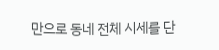만으로 동네 전체 시세를 단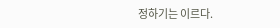정하기는 이르다.